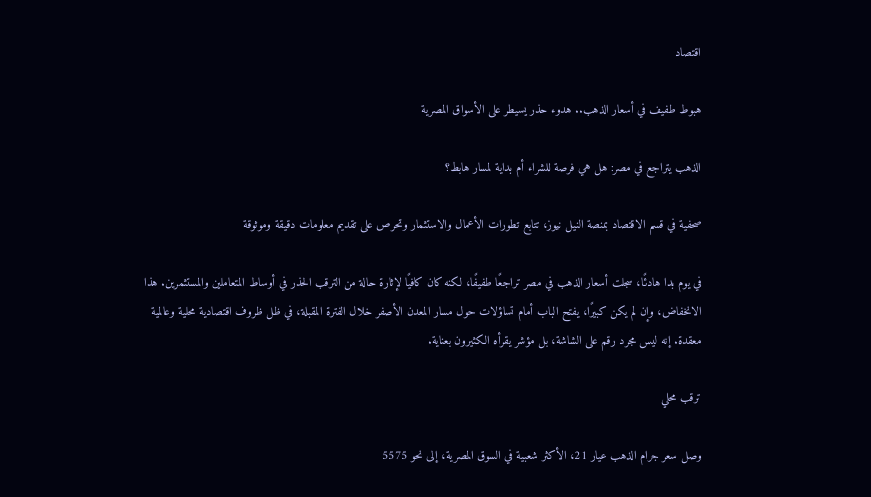اقتصاد

هبوط طفيف في أسعار الذهب.. هدوء حذر يسيطر على الأسواق المصرية

الذهب يتراجع في مصر: هل هي فرصة للشراء أم بداية لمسار هابط؟

صحفية في قسم الاقتصاد بمنصة النيل نيوز، تتابع تطورات الأعمال والاستثمار وتحرص على تقديم معلومات دقيقة وموثوقة

في يوم بدا هادئًا، سجلت أسعار الذهب في مصر تراجعًا طفيفًا، لكنه كان كافيًا لإثارة حالة من الترقب الحذر في أوساط المتعاملين والمستثمرين. هذا الانخفاض، وإن لم يكن كبيرًا، يفتح الباب أمام تساؤلات حول مسار المعدن الأصفر خلال الفترة المقبلة، في ظل ظروف اقتصادية محلية وعالمية معقدة. إنه ليس مجرد رقم على الشاشة، بل مؤشر يقرأه الكثيرون بعناية.

ترقب محلي

وصل سعر جرام الذهب عيار 21، الأكثر شعبية في السوق المصرية، إلى نحو 5575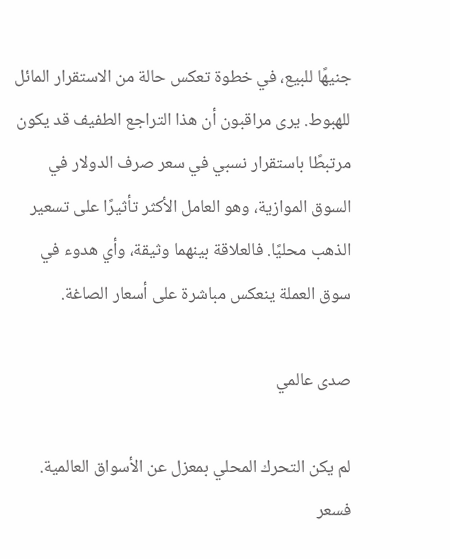جنيهًا للبيع، في خطوة تعكس حالة من الاستقرار المائل للهبوط. يرى مراقبون أن هذا التراجع الطفيف قد يكون مرتبطًا باستقرار نسبي في سعر صرف الدولار في السوق الموازية، وهو العامل الأكثر تأثيرًا على تسعير الذهب محليًا. فالعلاقة بينهما وثيقة، وأي هدوء في سوق العملة ينعكس مباشرة على أسعار الصاغة.

صدى عالمي

لم يكن التحرك المحلي بمعزل عن الأسواق العالمية. فسعر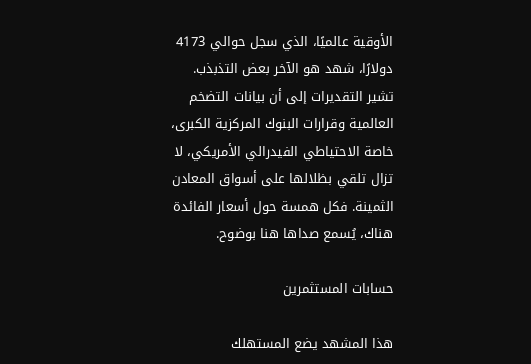الأوقية عالميًا، الذي سجل حوالي 4173 دولارًا، شهد هو الآخر بعض التذبذب. تشير التقديرات إلى أن بيانات التضخم العالمية وقرارات البنوك المركزية الكبرى، خاصة الاحتياطي الفيدرالي الأمريكي، لا تزال تلقي بظلالها على أسواق المعادن الثمينة. فكل همسة حول أسعار الفائدة هناك، يُسمع صداها هنا بوضوح.

حسابات المستثمرين

هذا المشهد يضع المستهلك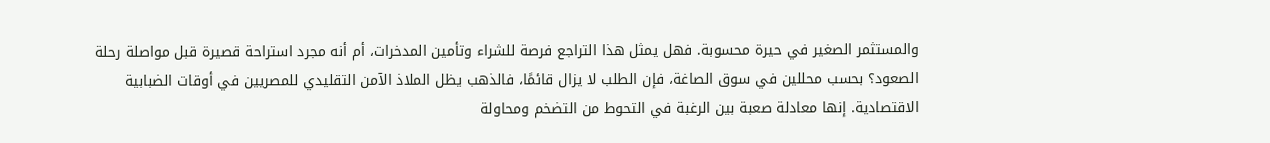والمستثمر الصغير في حيرة محسوبة. فهل يمثل هذا التراجع فرصة للشراء وتأمين المدخرات، أم أنه مجرد استراحة قصيرة قبل مواصلة رحلة الصعود؟ بحسب محللين في سوق الصاغة، فإن الطلب لا يزال قائمًا، فالذهب يظل الملاذ الآمن التقليدي للمصريين في أوقات الضبابية الاقتصادية. إنها معادلة صعبة بين الرغبة في التحوط من التضخم ومحاولة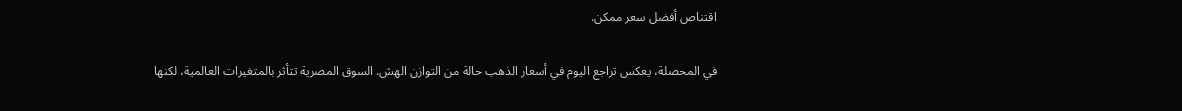اقتناص أفضل سعر ممكن.

في المحصلة، يعكس تراجع اليوم في أسعار الذهب حالة من التوازن الهش. السوق المصرية تتأثر بالمتغيرات العالمية، لكنها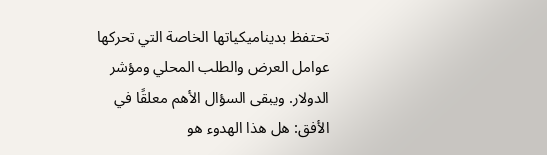تحتفظ بديناميكياتها الخاصة التي تحركها عوامل العرض والطلب المحلي ومؤشر الدولار. ويبقى السؤال الأهم معلقًا في الأفق: هل هذا الهدوء هو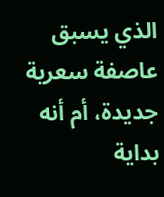الذي يسبق عاصفة سعرية جديدة، أم أنه بداية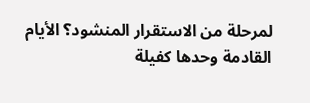لمرحلة من الاستقرار المنشود؟ الأيام القادمة وحدها كفيلة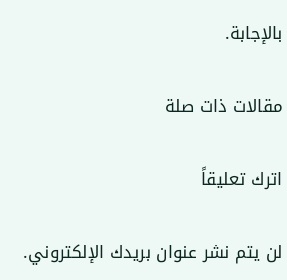بالإجابة.

مقالات ذات صلة

اترك تعليقاً

لن يتم نشر عنوان بريدك الإلكتروني.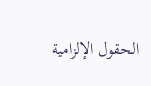الحقول الإلزامية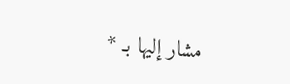مشار إليها بـ *